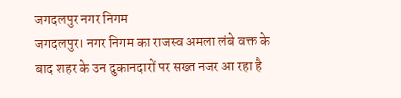जगदलपुर नगर निगम
जगदलपुर। नगर निगम का राजस्व अमला लंबे वक्त के बाद शहर के उन दुकानदारों पर सख्त नजर आ रहा है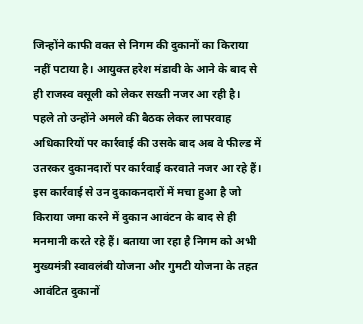जिन्होंने काफी वक्त से निगम की दुकानों का किराया नहीं पटाया है। आयुक्त हरेश मंडावी के आने के बाद से ही राजस्व वसूली को लेकर सख्ती नजर आ रही है। पहले तो उन्होंने अमले की बैठक लेकर लापरवाह अधिकारियों पर कार्रवाई की उसके बाद अब वे फील्ड में उतरकर दुकानदारों पर कार्रवाई करवाते नजर आ रहे हैं। इस कार्रवाई से उन दुकाकनदारों में मचा हुआ है जो किराया जमा करने में दुकान आवंटन के बाद से ही मनमानी करते रहे हैं। बताया जा रहा है निगम को अभी मुख्यमंत्री स्वावलंबी योजना और गुमटी योजना के तहत आवंटित दुकानों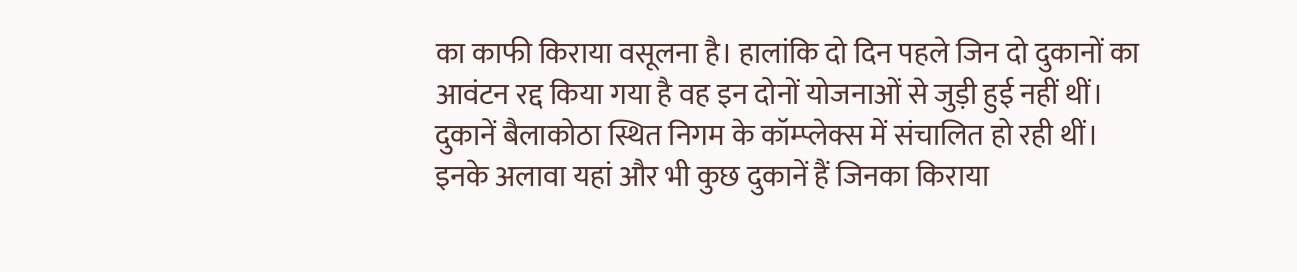का काफी किराया वसूलना है। हालांकि दो दिन पहले जिन दो दुकानों का आवंटन रद्द किया गया है वह इन दोनों योजनाओं से जुड़ी हुई नहीं थीं। दुकानें बैलाकोठा स्थित निगम के कॉम्प्लेक्स में संचालित हो रही थीं। इनके अलावा यहां और भी कुछ दुकानें हैं जिनका किराया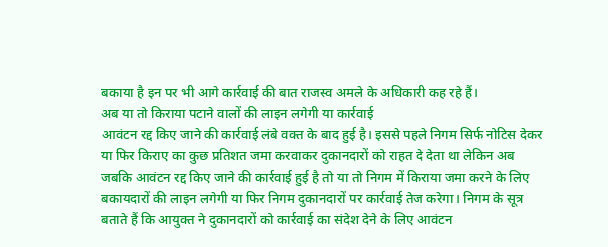बकाया है इन पर भी आगे कार्रवाई की बात राजस्व अमले के अधिकारी कह रहे हैं।
अब या तो किराया पटाने वालों की लाइन लगेगी या कार्रवाई
आवंटन रद्द किए जाने की कार्रवाई लंबे वक्त के बाद हुई है। इससे पहले निगम सिर्फ नोटिस देकर या फिर किराए का कुछ प्रतिशत जमा करवाकर दुकानदारों को राहत दे देता था लेकिन अब जबकि आवंटन रद्द किए जाने की कार्रवाई हुई है तो या तो निगम में किराया जमा करने के लिए बकायदारों की लाइन लगेगी या फिर निगम दुकानदारों पर कार्रवाई तेज करेगा। निगम के सूत्र बताते हैं कि आयुक्त ने दुकानदारों को कार्रवाई का संदेश देने के लिए आवंटन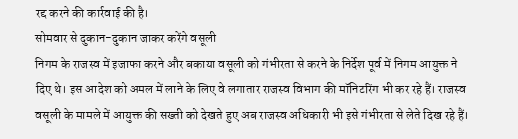रद्द करने की कार्रवाई की है।
सोमवार से दुकान-दुकान जाकर करेंगे वसूली
निगम के राजस्व में इजाफा करने और बकाया वसूली को गंभीरता से करने के निर्देश पूर्व में निगम आयुक्त ने दिए थे। इस आदेश को अमल में लाने के लिए वे लगातार राजस्व विभाग की मॉनिटरिंग भी कर रहे हैं। राजस्व वसूली के मामले में आयुक्त की सख्ती को देखते हुए अब राजस्व अधिकारी भी इसे गंभीरता से लेते दिख रहे हैं।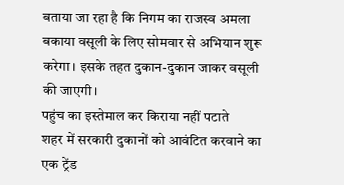बताया जा रहा है कि निगम का राजस्व अमला बकाया वसूली के लिए सोमवार से अभियान शुरू करेगा। इसके तहत दुकान-दुकान जाकर वसूली की जाएगी।
पहुंच का इस्तेमाल कर किराया नहीं पटाते
शहर में सरकारी दुकानों को आवंटित करवाने का एक ट्रेंड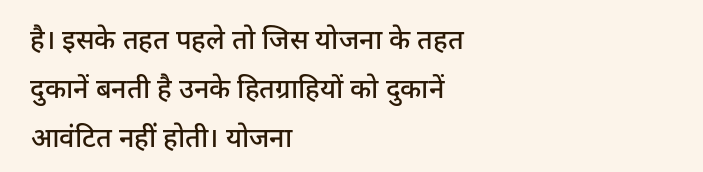है। इसके तहत पहले तो जिस योजना के तहत दुकानें बनती है उनके हितग्राहियों को दुकानें आवंटित नहीं होती। योजना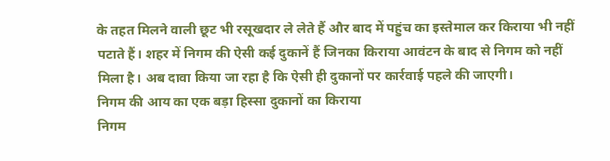के तहत मिलने वाली छूट भी रसूखदार ले लेते हैं और बाद में पहुंच का इस्तेमाल कर किराया भी नहीं पटाते हैं। शहर में निगम की ऐसी कई दुकानें हैं जिनका किराया आवंटन के बाद से निगम को नहीं मिला है। अब दावा किया जा रहा है कि ऐसी ही दुकानों पर कार्रवाई पहले की जाएगी।
निगम की आय का एक बड़ा हिस्सा दुकानों का किराया
निगम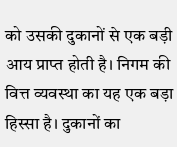को उसकी दुकानों से एक बड़ी आय प्राप्त होती है। निगम की वित्त व्यवस्था का यह एक बड़ा हिस्सा है। दुकानों का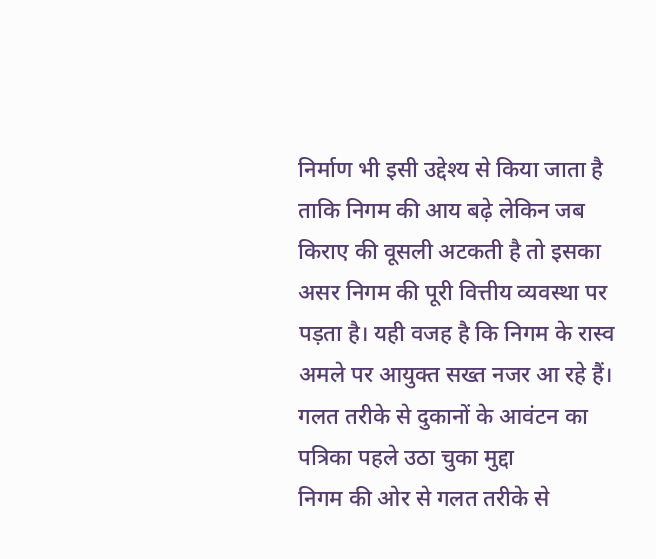निर्माण भी इसी उद्देश्य से किया जाता है ताकि निगम की आय बढ़े लेकिन जब किराए की वूसली अटकती है तो इसका असर निगम की पूरी वित्तीय व्यवस्था पर पड़ता है। यही वजह है कि निगम के रास्व अमले पर आयुक्त सख्त नजर आ रहे हैं।
गलत तरीके से दुकानों के आवंटन का पत्रिका पहले उठा चुका मुद्दा
निगम की ओर से गलत तरीके से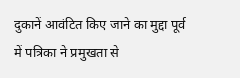दुकानें आवंटित किए जाने का मुद्दा पूर्व में पत्रिका ने प्रमुखता से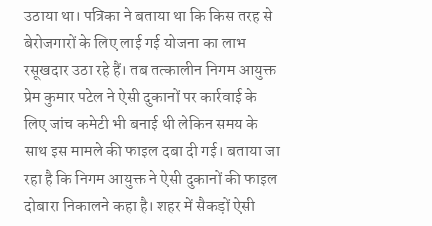उठाया था। पत्रिका ने बताया था कि किस तरह से बेरोजगारों के लिए लाई गई योजना का लाभ रसूखदार उठा रहे हैं। तब तत्कालीन निगम आयुक्त प्रेम कुमार पटेल ने ऐसी दुकानों पर कार्रवाई के लिए जांच कमेटी भी बनाई थी लेकिन समय के साथ इस मामले की फाइल दबा दी गई। बताया जा रहा है कि निगम आयुक्त ने ऐसी दुकानों की फाइल दोबारा निकालने कहा है। शहर में सैकड़ों ऐसी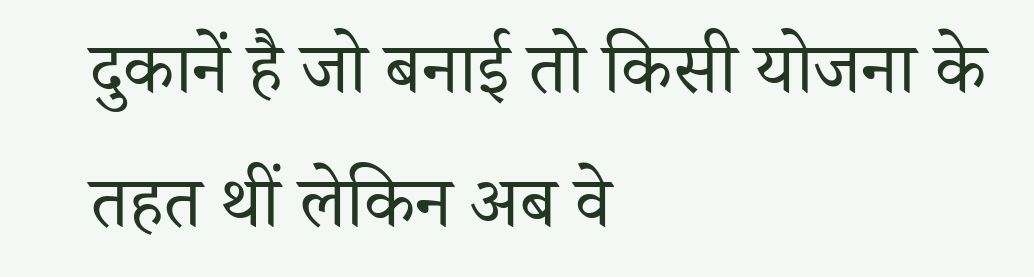दुकानें है जो बनाई तो किसी योजना के तहत थीं लेकिन अब वे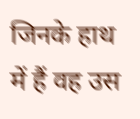जिनके हाथ में हैं वह उस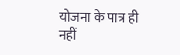योजना के पात्र ही नहीं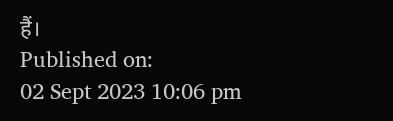हैं।
Published on:
02 Sept 2023 10:06 pm